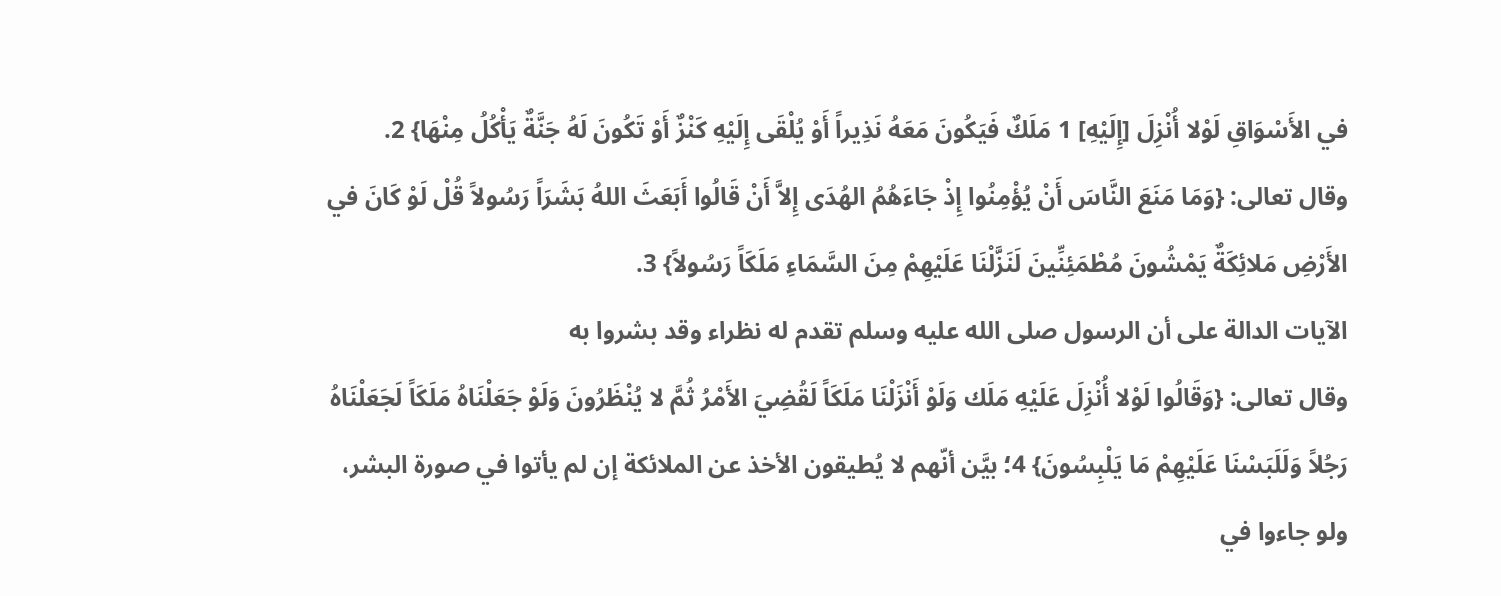في الأَسْوَاقِ لَوْلا أُنْزِلَ [إِلَيْهِ] 1 مَلَكٌ فَيَكُونَ مَعَهُ نَذِيراً أَوْ يُلْقَى إِلَيْهِ كَنْزٌ أَوْ تَكُونَ لَهُ جَنَّةٌ يَأْكُلُ مِنْهَا} 2.
وقال تعالى: {وَمَا مَنَعَ النَّاسَ أَنْ يُؤْمِنُوا إِذْ جَاءَهُمُ الهُدَى إِلاَّ أَنْ قَالُوا أَبَعَثَ اللهُ بَشَرَاً رَسُولاً قُلْ لَوْ كَانَ في الأَرْضِ مَلائِكَةٌ يَمْشُونَ مُطْمَئِنِّينَ لَنَزَّلْنَا عَلَيْهِمْ مِنَ السَّمَاءِ مَلَكَاً رَسُولاً} 3.
الآيات الدالة على أن الرسول صلى الله عليه وسلم تقدم له نظراء وقد بشروا به
وقال تعالى: {وَقَالُوا لَوْلا أُنْزِلَ عَلَيْهِ مَلَك وَلَوْ أَنْزَلْنَا مَلَكَاً لَقُضِيَ الأَمْرُ ثُمَّ لا يُنْظَرُونَ وَلَوْ جَعَلْنَاهُ مَلَكَاً لَجَعَلْنَاهُ رَجُلاً وَلَلَبَسْنَا عَلَيْهِمْ مَا يَلْبِسُونَ} 4؛ بيَّن أنّهم لا يُطيقون الأخذ عن الملائكة إن لم يأتوا في صورة البشر، ولو جاءوا في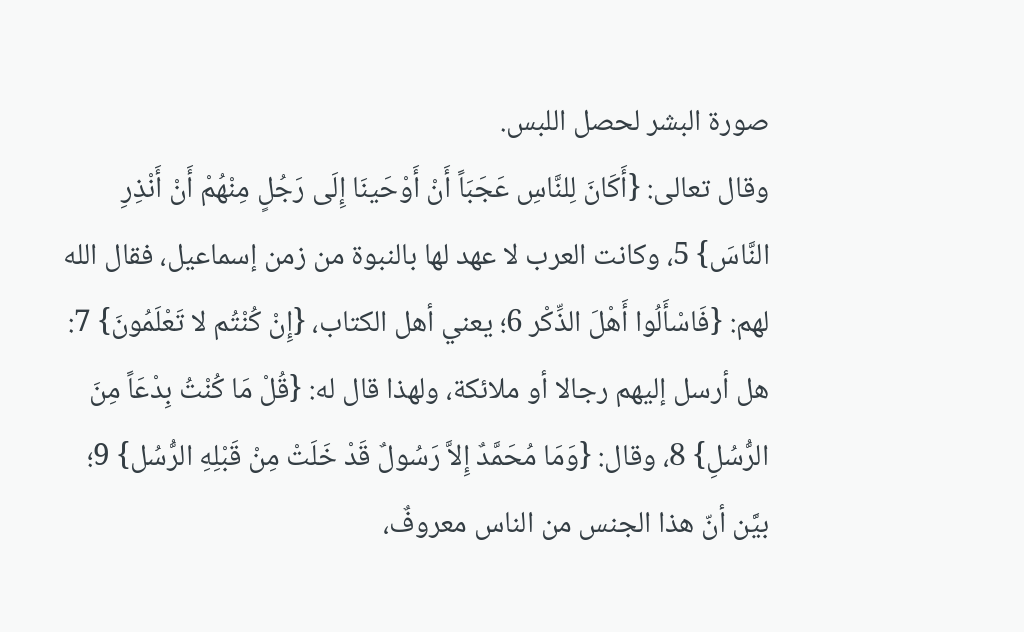صورة البشر لحصل اللبس.
وقال تعالى: {أَكَانَ لِلنَّاسِ عَجَبَاً أَنْ أَوْحَينَا إِلَى رَجُلٍ مِنْهُمْ أَنْ أَنْذِرِ النَّاسَ} 5، وكانت العرب لا عهد لها بالنبوة من زمن إسماعيل، فقال الله لهم: {فَاسْأَلُوا أَهْلَ الذِّكْر 6؛ يعني أهل الكتاب، {إِنْ كُنْتُم لا تَعْلَمُونَ} 7: هل أرسل إليهم رجالا أو ملائكة، ولهذا قال له: {قُلْ مَا كُنْتُ بِدْعَاً مِنَ الرُّسُلِ} 8، وقال: {وَمَا مُحَمَّدٌ إِلاَّ رَسُولٌ قَدْ خَلَتْ مِنْ قَبْلِهِ الرُّسُل} 9؛ بيَّن أنّ هذا الجنس من الناس معروفٌ،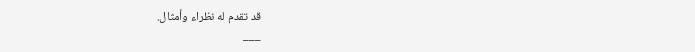قد تقدم له نظراء وأمثال.
___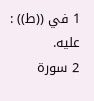1 في ((ط)) : عليه.
2 سورة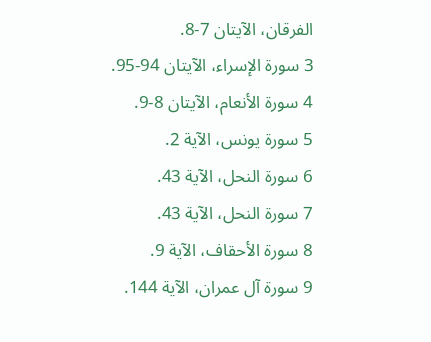الفرقان، الآيتان 7-8.
3 سورة الإسراء، الآيتان 94-95.
4 سورة الأنعام، الآيتان 8-9.
5 سورة يونس، الآية 2.
6 سورة النحل، الآية 43.
7 سورة النحل، الآية 43.
8 سورة الأحقاف، الآية 9.
9 سورة آل عمران، الآية 144.